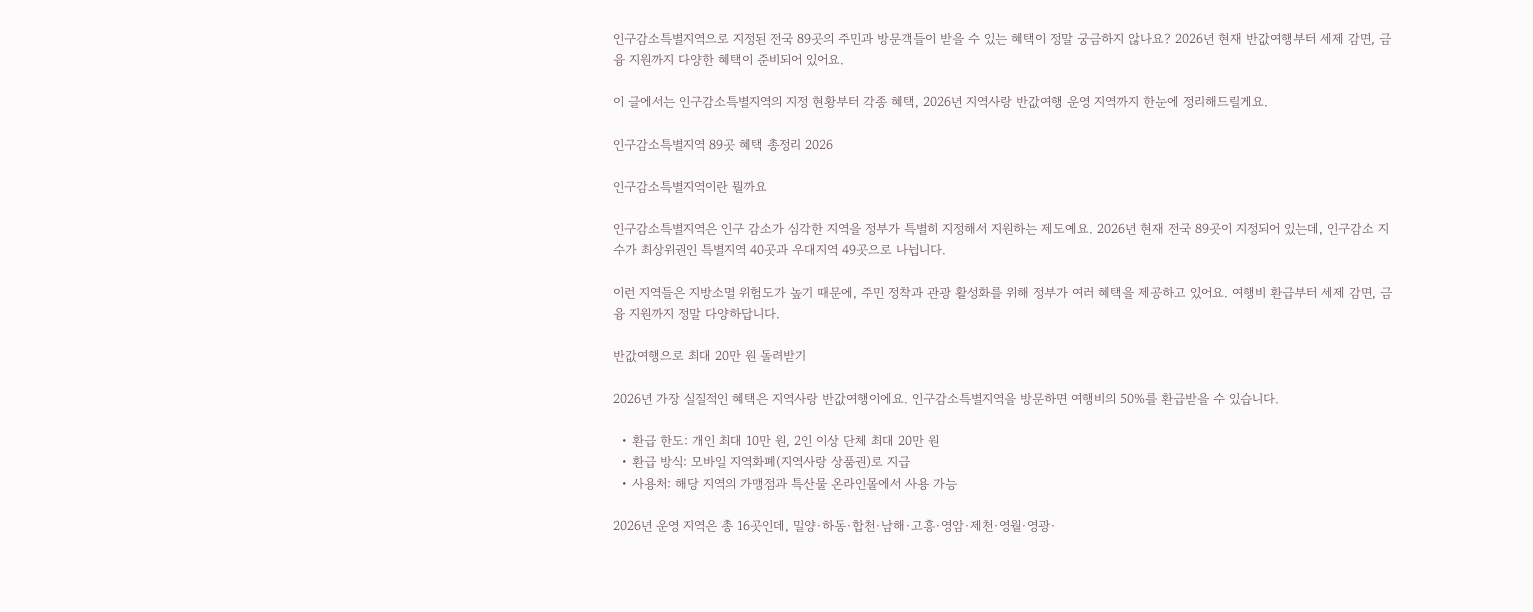인구감소특별지역으로 지정된 전국 89곳의 주민과 방문객들이 받을 수 있는 혜택이 정말 궁금하지 않나요? 2026년 현재 반값여행부터 세제 감면, 금융 지원까지 다양한 혜택이 준비되어 있어요.

이 글에서는 인구감소특별지역의 지정 현황부터 각종 혜택, 2026년 지역사랑 반값여행 운영 지역까지 한눈에 정리해드릴게요.

인구감소특별지역 89곳 혜택 총정리 2026

인구감소특별지역이란 뭘까요

인구감소특별지역은 인구 감소가 심각한 지역을 정부가 특별히 지정해서 지원하는 제도예요. 2026년 현재 전국 89곳이 지정되어 있는데, 인구감소 지수가 최상위권인 특별지역 40곳과 우대지역 49곳으로 나뉩니다.

이런 지역들은 지방소멸 위험도가 높기 때문에, 주민 정착과 관광 활성화를 위해 정부가 여러 혜택을 제공하고 있어요. 여행비 환급부터 세제 감면, 금융 지원까지 정말 다양하답니다.

반값여행으로 최대 20만 원 돌려받기

2026년 가장 실질적인 혜택은 지역사랑 반값여행이에요. 인구감소특별지역을 방문하면 여행비의 50%를 환급받을 수 있습니다.

  • 환급 한도: 개인 최대 10만 원, 2인 이상 단체 최대 20만 원
  • 환급 방식: 모바일 지역화폐(지역사랑 상품권)로 지급
  • 사용처: 해당 지역의 가맹점과 특산물 온라인몰에서 사용 가능

2026년 운영 지역은 총 16곳인데, 밀양·하동·합천·남해·고흥·영암·제천·영월·영광·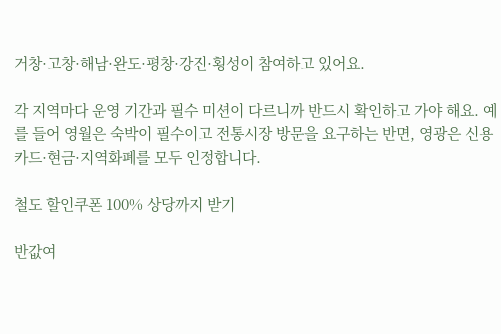거창·고창·해남·완도·평창·강진·횡성이 참여하고 있어요.

각 지역마다 운영 기간과 필수 미션이 다르니까 반드시 확인하고 가야 해요. 예를 들어 영월은 숙박이 필수이고 전통시장 방문을 요구하는 반면, 영광은 신용카드·현금·지역화폐를 모두 인정합니다.

철도 할인쿠폰 100% 상당까지 받기

반값여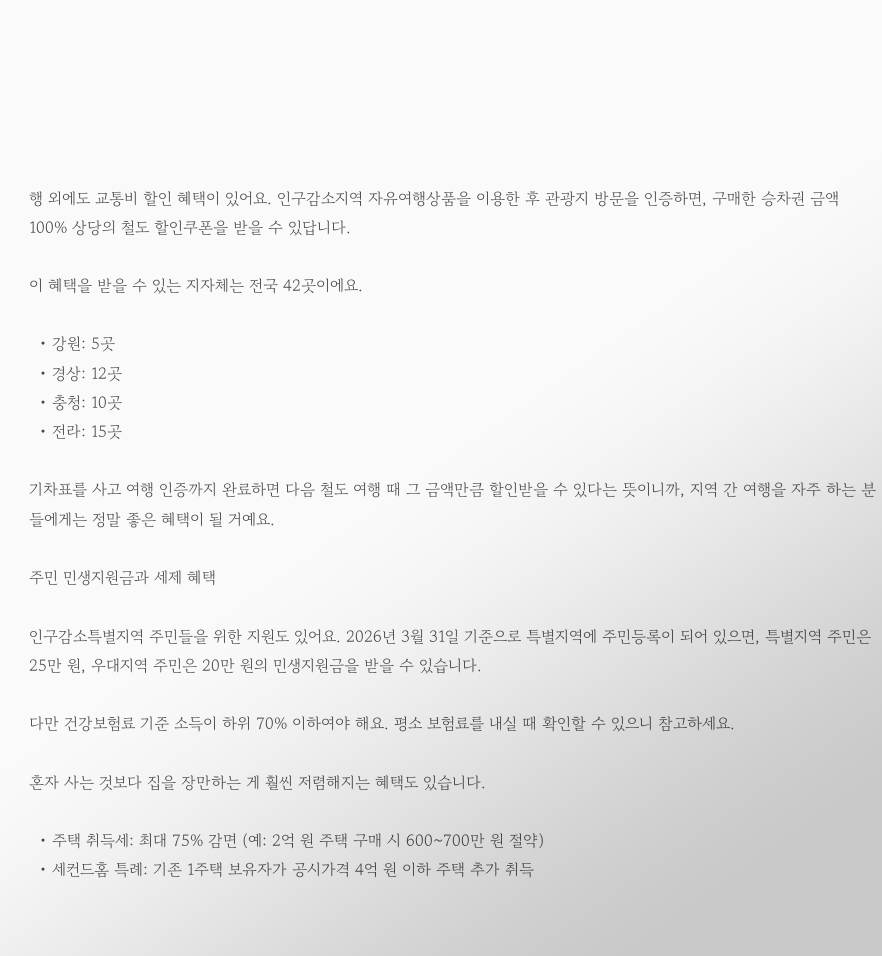행 외에도 교통비 할인 혜택이 있어요. 인구감소지역 자유여행상품을 이용한 후 관광지 방문을 인증하면, 구매한 승차권 금액 100% 상당의 철도 할인쿠폰을 받을 수 있답니다.

이 혜택을 받을 수 있는 지자체는 전국 42곳이에요.

  • 강원: 5곳
  • 경상: 12곳
  • 충청: 10곳
  • 전라: 15곳

기차표를 사고 여행 인증까지 완료하면 다음 철도 여행 때 그 금액만큼 할인받을 수 있다는 뜻이니까, 지역 간 여행을 자주 하는 분들에게는 정말 좋은 혜택이 될 거예요.

주민 민생지원금과 세제 혜택

인구감소특별지역 주민들을 위한 지원도 있어요. 2026년 3월 31일 기준으로 특별지역에 주민등록이 되어 있으면, 특별지역 주민은 25만 원, 우대지역 주민은 20만 원의 민생지원금을 받을 수 있습니다.

다만 건강보험료 기준 소득이 하위 70% 이하여야 해요. 평소 보험료를 내실 때 확인할 수 있으니 참고하세요.

혼자 사는 것보다 집을 장만하는 게 훨씬 저렴해지는 혜택도 있습니다.

  • 주택 취득세: 최대 75% 감면 (예: 2억 원 주택 구매 시 600~700만 원 절약)
  • 세컨드홈 특례: 기존 1주택 보유자가 공시가격 4억 원 이하 주택 추가 취득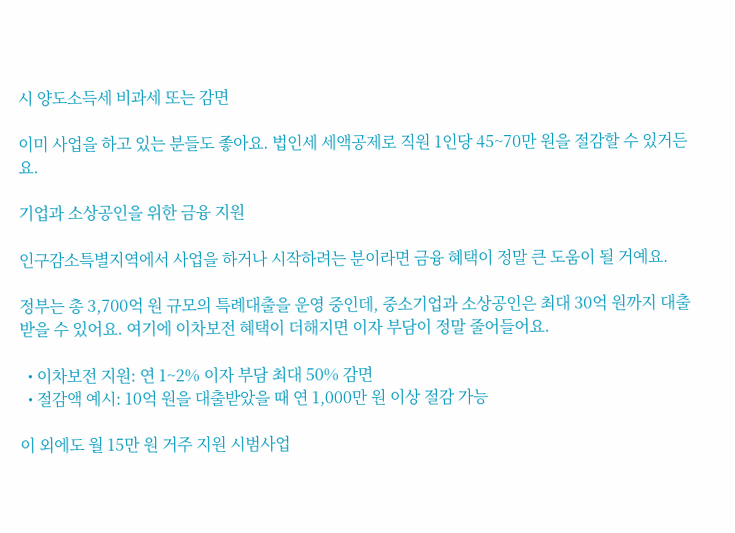시 양도소득세 비과세 또는 감면

이미 사업을 하고 있는 분들도 좋아요. 법인세 세액공제로 직원 1인당 45~70만 원을 절감할 수 있거든요.

기업과 소상공인을 위한 금융 지원

인구감소특별지역에서 사업을 하거나 시작하려는 분이라면 금융 혜택이 정말 큰 도움이 될 거예요.

정부는 총 3,700억 원 규모의 특례대출을 운영 중인데, 중소기업과 소상공인은 최대 30억 원까지 대출받을 수 있어요. 여기에 이차보전 혜택이 더해지면 이자 부담이 정말 줄어들어요.

  • 이차보전 지원: 연 1~2% 이자 부담 최대 50% 감면
  • 절감액 예시: 10억 원을 대출받았을 때 연 1,000만 원 이상 절감 가능

이 외에도 월 15만 원 거주 지원 시범사업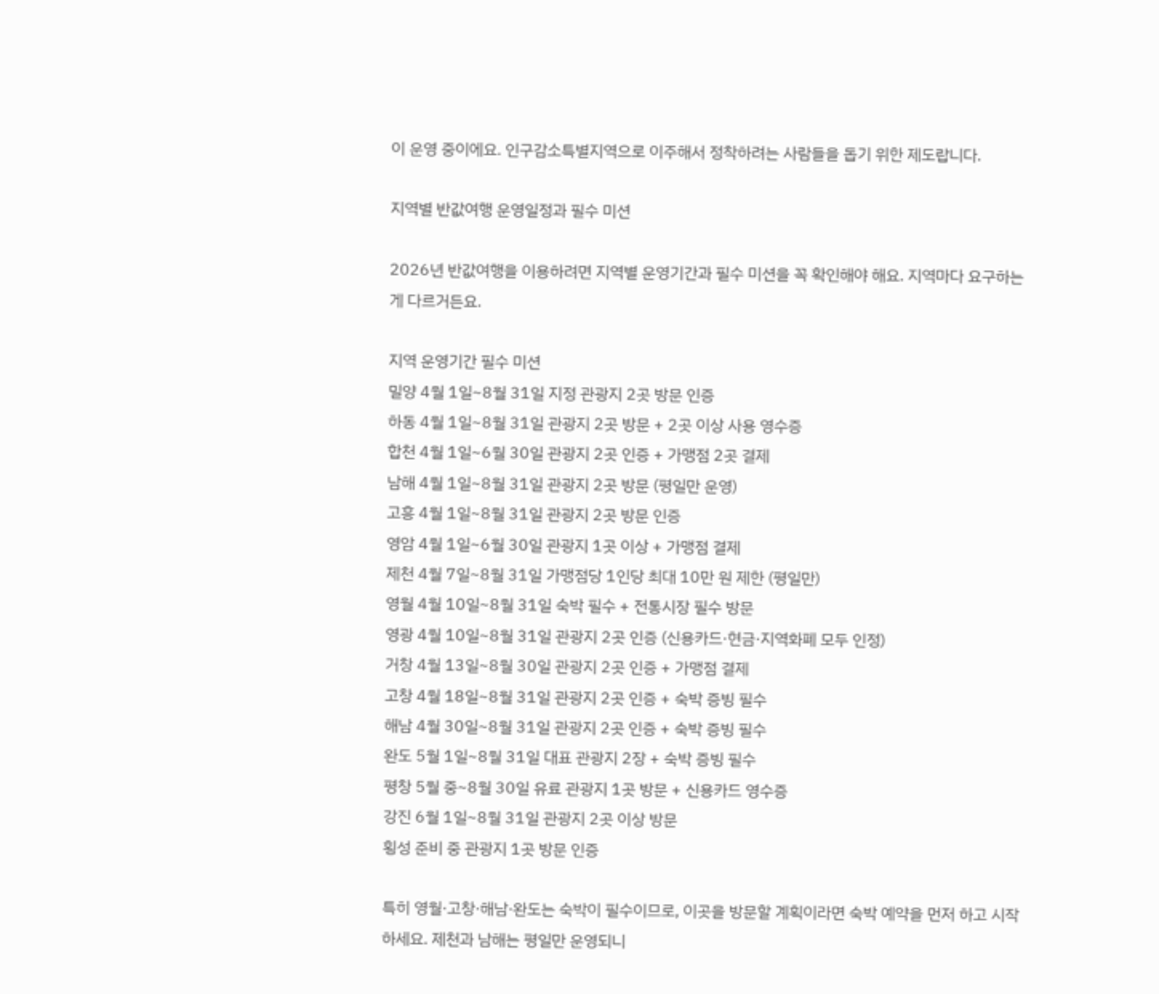이 운영 중이에요. 인구감소특별지역으로 이주해서 정착하려는 사람들을 돕기 위한 제도랍니다.

지역별 반값여행 운영일정과 필수 미션

2026년 반값여행을 이용하려면 지역별 운영기간과 필수 미션을 꼭 확인해야 해요. 지역마다 요구하는 게 다르거든요.

지역 운영기간 필수 미션
밀양 4월 1일~8월 31일 지정 관광지 2곳 방문 인증
하동 4월 1일~8월 31일 관광지 2곳 방문 + 2곳 이상 사용 영수증
합천 4월 1일~6월 30일 관광지 2곳 인증 + 가맹점 2곳 결제
남해 4월 1일~8월 31일 관광지 2곳 방문 (평일만 운영)
고흥 4월 1일~8월 31일 관광지 2곳 방문 인증
영암 4월 1일~6월 30일 관광지 1곳 이상 + 가맹점 결제
제천 4월 7일~8월 31일 가맹점당 1인당 최대 10만 원 제한 (평일만)
영월 4월 10일~8월 31일 숙박 필수 + 전통시장 필수 방문
영광 4월 10일~8월 31일 관광지 2곳 인증 (신용카드·현금·지역화폐 모두 인정)
거창 4월 13일~8월 30일 관광지 2곳 인증 + 가맹점 결제
고창 4월 18일~8월 31일 관광지 2곳 인증 + 숙박 증빙 필수
해남 4월 30일~8월 31일 관광지 2곳 인증 + 숙박 증빙 필수
완도 5월 1일~8월 31일 대표 관광지 2장 + 숙박 증빙 필수
평창 5월 중~8월 30일 유료 관광지 1곳 방문 + 신용카드 영수증
강진 6월 1일~8월 31일 관광지 2곳 이상 방문
횡성 준비 중 관광지 1곳 방문 인증

특히 영월·고창·해남·완도는 숙박이 필수이므로, 이곳을 방문할 계획이라면 숙박 예약을 먼저 하고 시작하세요. 제천과 남해는 평일만 운영되니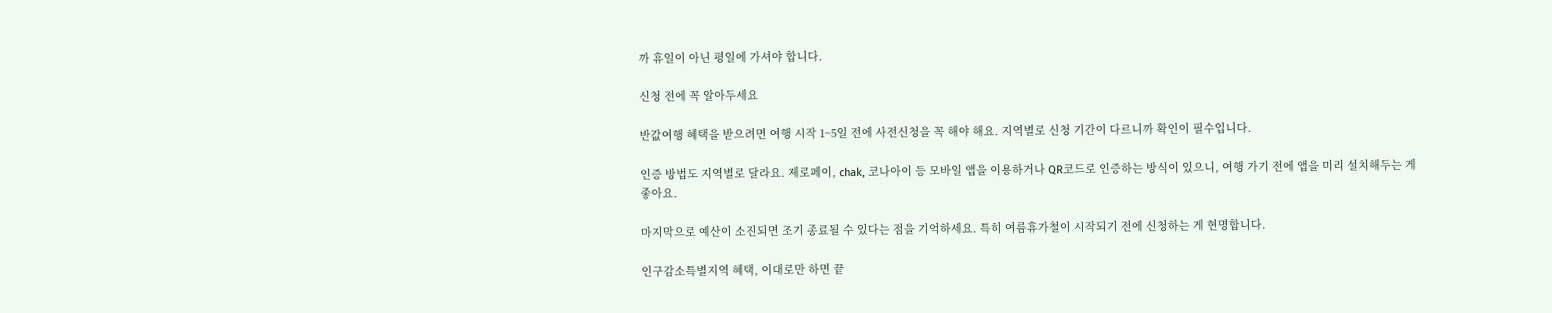까 휴일이 아닌 평일에 가셔야 합니다.

신청 전에 꼭 알아두세요

반값여행 혜택을 받으려면 여행 시작 1~5일 전에 사전신청을 꼭 해야 해요. 지역별로 신청 기간이 다르니까 확인이 필수입니다.

인증 방법도 지역별로 달라요. 제로페이, chak, 코나아이 등 모바일 앱을 이용하거나 QR코드로 인증하는 방식이 있으니, 여행 가기 전에 앱을 미리 설치해두는 게 좋아요.

마지막으로 예산이 소진되면 조기 종료될 수 있다는 점을 기억하세요. 특히 여름휴가철이 시작되기 전에 신청하는 게 현명합니다.

인구감소특별지역 혜택, 이대로만 하면 끝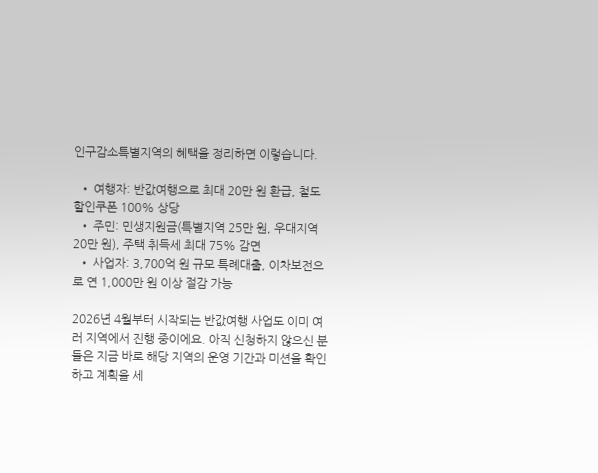인구감소특별지역의 혜택을 정리하면 이렇습니다.

  • 여행자: 반값여행으로 최대 20만 원 환급, 철도 할인쿠폰 100% 상당
  • 주민: 민생지원금(특별지역 25만 원, 우대지역 20만 원), 주택 취득세 최대 75% 감면
  • 사업자: 3,700억 원 규모 특례대출, 이차보전으로 연 1,000만 원 이상 절감 가능

2026년 4월부터 시작되는 반값여행 사업도 이미 여러 지역에서 진행 중이에요. 아직 신청하지 않으신 분들은 지금 바로 해당 지역의 운영 기간과 미션을 확인하고 계획을 세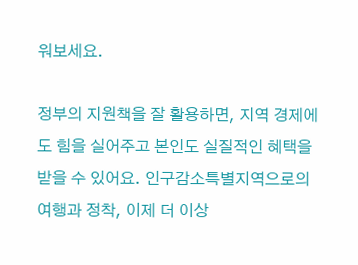워보세요.

정부의 지원책을 잘 활용하면, 지역 경제에도 힘을 실어주고 본인도 실질적인 혜택을 받을 수 있어요. 인구감소특별지역으로의 여행과 정착, 이제 더 이상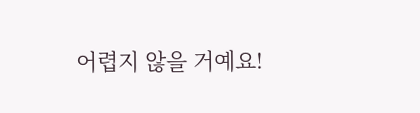어렵지 않을 거예요!